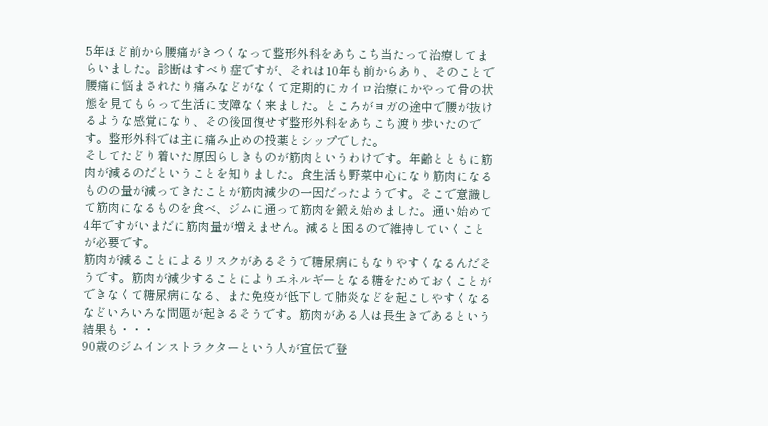5年ほど前から腰痛がきつくなって整形外科をあちこち当たって治療してまらいました。診断はすべり症ですが、それは10年も前からあり、そのことで腰痛に悩まされたり痛みなどがなくて定期的にカイロ治療にかやって骨の状態を見てもらって生活に支障なく来ました。ところがヨガの途中で腰が抜けるような感覚になり、その後回復せず整形外科をあちこち渡り歩いたのです。整形外科では主に痛み止めの投薬とシップでした。
そしてたどり着いた原因らしきものが筋肉というわけです。年齢とともに筋肉が減るのだということを知りました。食生活も野菜中心になり筋肉になるものの量が減ってきたことが筋肉減少の一因だったようです。そこで意識して筋肉になるものを食べ、ジムに通って筋肉を鍛え始めました。通い始めて4年ですがいまだに筋肉量が増えません。減ると困るので維持していくことが必要です。
筋肉が減ることによるリスクがあるそうで糖尿病にもなりやすくなるんだそうです。筋肉が減少することによりエネルギーとなる糖をためておくことができなくて糖尿病になる、また免疫が低下して肺炎などを起こしやすくなるなどいろいろな問題が起きるそうです。筋肉がある人は長生きであるという結果も・・・
90歳のジムインストラクターという人が宣伝で登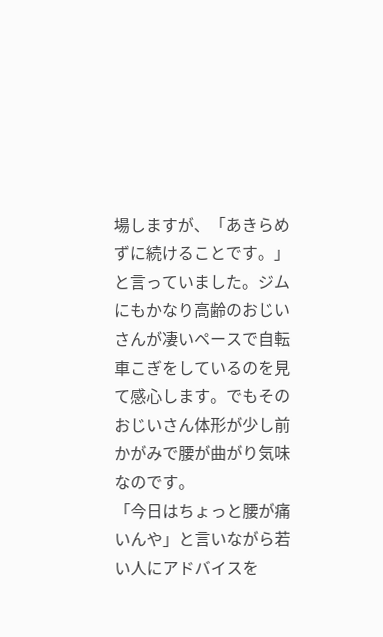場しますが、「あきらめずに続けることです。」と言っていました。ジムにもかなり高齢のおじいさんが凄いペースで自転車こぎをしているのを見て感心します。でもそのおじいさん体形が少し前かがみで腰が曲がり気味なのです。
「今日はちょっと腰が痛いんや」と言いながら若い人にアドバイスを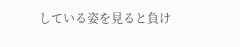している姿を見ると負け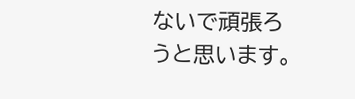ないで頑張ろうと思います。